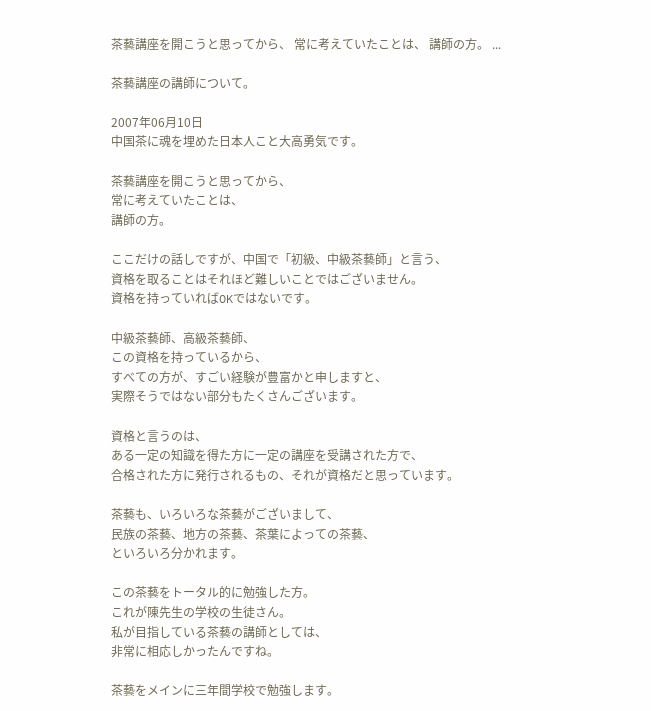茶藝講座を開こうと思ってから、 常に考えていたことは、 講師の方。 ...

茶藝講座の講師について。

2007年06月10日
中国茶に魂を埋めた日本人こと大高勇気です。

茶藝講座を開こうと思ってから、
常に考えていたことは、
講師の方。

ここだけの話しですが、中国で「初級、中級茶藝師」と言う、
資格を取ることはそれほど難しいことではございません。
資格を持っていればOKではないです。

中級茶藝師、高級茶藝師、
この資格を持っているから、
すべての方が、すごい経験が豊富かと申しますと、
実際そうではない部分もたくさんございます。

資格と言うのは、
ある一定の知識を得た方に一定の講座を受講された方で、
合格された方に発行されるもの、それが資格だと思っています。

茶藝も、いろいろな茶藝がございまして、
民族の茶藝、地方の茶藝、茶葉によっての茶藝、
といろいろ分かれます。

この茶藝をトータル的に勉強した方。
これが陳先生の学校の生徒さん。
私が目指している茶藝の講師としては、
非常に相応しかったんですね。

茶藝をメインに三年間学校で勉強します。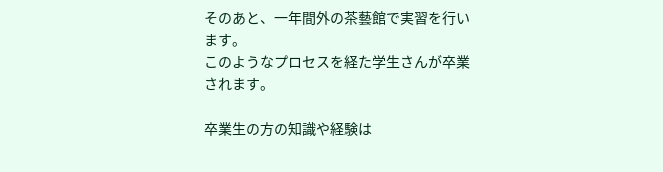そのあと、一年間外の茶藝館で実習を行います。
このようなプロセスを経た学生さんが卒業されます。

卒業生の方の知識や経験は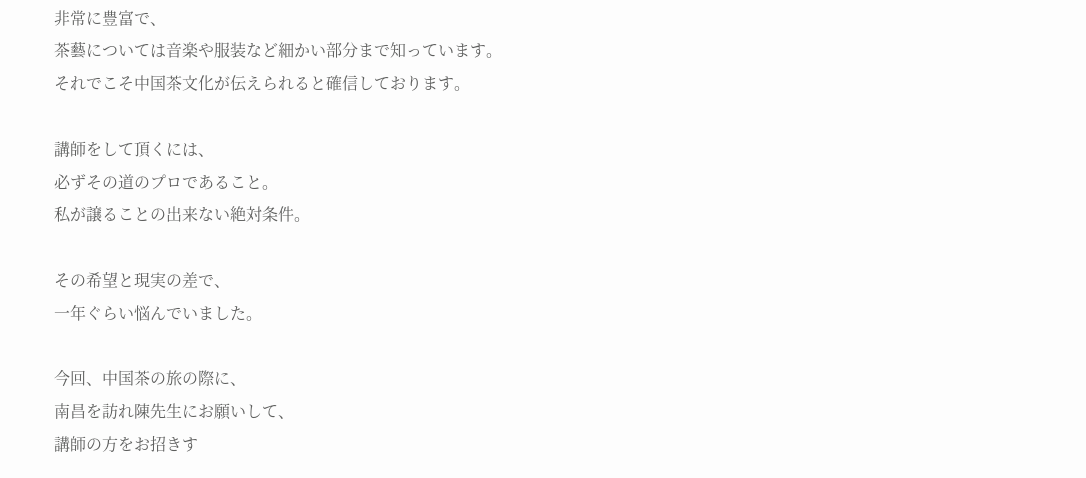非常に豊富で、
茶藝については音楽や服装など細かい部分まで知っています。
それでこそ中国茶文化が伝えられると確信しております。

講師をして頂くには、
必ずその道のプロであること。
私が譲ることの出来ない絶対条件。

その希望と現実の差で、
一年ぐらい悩んでいました。

今回、中国茶の旅の際に、
南昌を訪れ陳先生にお願いして、
講師の方をお招きす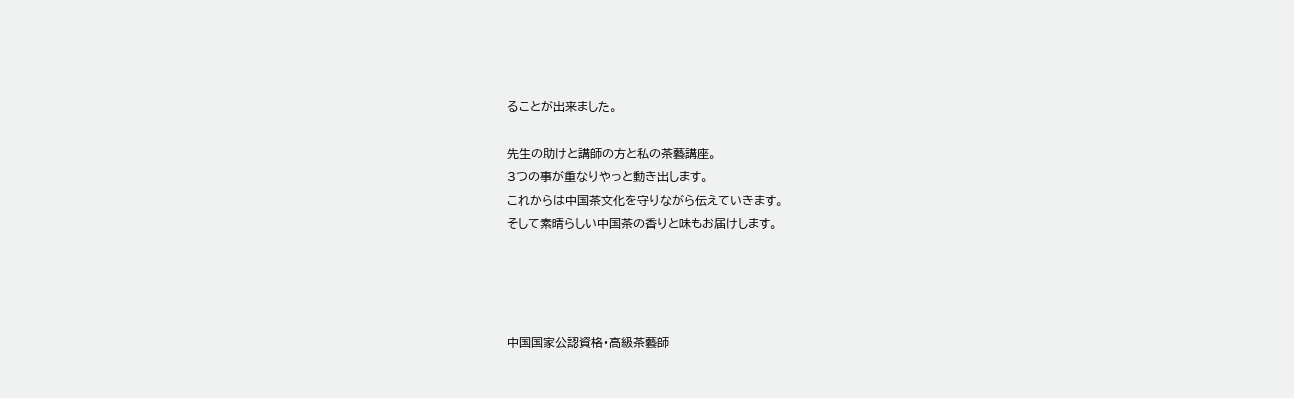ることが出来ました。

先生の助けと講師の方と私の茶藝講座。
3つの事が重なりやっと動き出します。
これからは中国茶文化を守りながら伝えていきます。
そして素晴らしい中国茶の香りと味もお届けします。




中国国家公認資格・高級茶藝師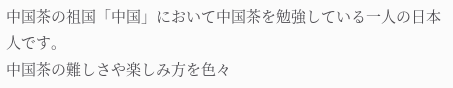中国茶の祖国「中国」において中国茶を勉強している一人の日本人です。
中国茶の難しさや楽しみ方を色々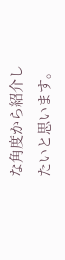な角度から紹介したいと思います。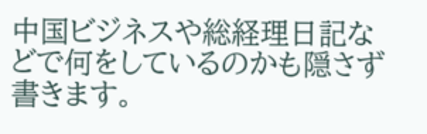中国ビジネスや総経理日記などで何をしているのかも隠さず書きます。